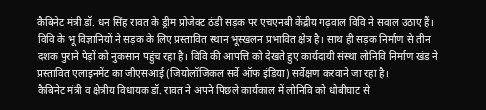कैबिनेट मंत्री डॉ. धन सिंह रावत के ड्रीम प्रोजेक्ट ठंडी सड़क पर एचएनबी केंद्रीय गढ़वाल विवि ने सवाल उठाए हैं। विवि के भू विज्ञानियों ने सड़क के लिए प्रस्तावित स्थान भूस्खलन प्रभावित क्षेत्र है। साथ ही सड़क निर्माण से तीन दशक पुराने पेड़ों को नुकसान पहुंच रहा है। विवि की आपत्ति को देखते हुए कार्यदायी संस्था लोनिवि निर्माण खंड ने प्रस्तावित एलाइनमेंट का जीएसआई (जियोलॉजिकल सर्वे ऑफ इंडिया) सर्वेक्षण करवाने जा रहा है।
कैबिनेट मंत्री व क्षेत्रीय विधायक डॉ. रावत ने अपने पिछले कार्यकाल में लोनिवि को धोबीघाट से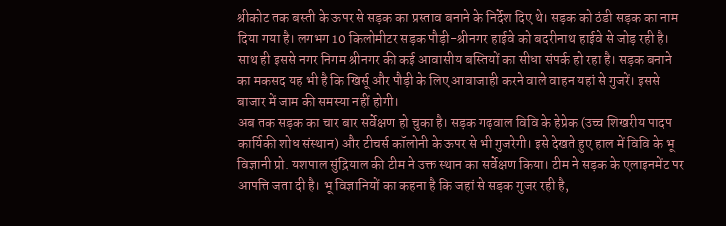श्रीकोट तक बस्ती के ऊपर से सड़क का प्रस्ताव बनाने के निर्देश दिए थे। सड़क को ठंडी सड़क का नाम दिया गया है। लगभग 10 किलोमीटर सड़क पौड़ी-श्रीनगर हाईवे को बदरीनाथ हाईवे से जोड़ रही है। साथ ही इससे नगर निगम श्रीनगर की कई आवासीय बस्तियों का सीधा संपर्क हो रहा है। सड़क बनाने का मकसद यह भी है कि खिर्सू और पौड़ी के लिए आवाजाही करने वाले वाहन यहां से गुजरें। इससे बाजार में जाम की समस्या नहीं होगी।
अब तक सड़क का चार बार सर्वेक्षण हो चुका है। सड़क गढ़वाल विवि के हेप्रेक (उच्च शिखरीय पादप कार्यिकी शोध संस्थान) और टीचर्स कॉलोनी के ऊपर से भी गुजरेगी। इसे देखते हुए हाल में विवि के भू विज्ञानी प्रो. यशपाल सुंद्रियाल की टीम ने उक्त स्थान का सर्वेक्षण किया। टीम ने सड़क के एलाइनमेंट पर आपत्ति जता दी है। भू विज्ञानियों का कहना है कि जहां से सड़क गुजर रही है,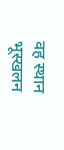वह स्थान भूस्खलन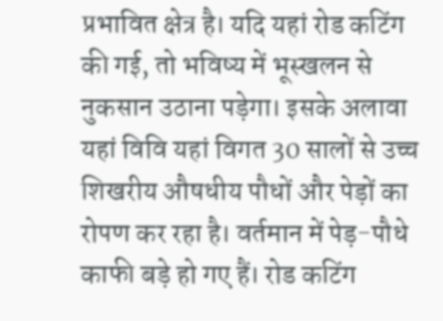प्रभावित क्षेत्र है। यदि यहां रोड कटिंग की गई, तो भविष्य में भूस्खलन से नुकसान उठाना पड़ेगा। इसके अलावा यहां विवि यहां विगत 30 सालों से उच्च शिखरीय औषधीय पौधों और पेड़ों का रोपण कर रहा है। वर्तमान में पेड़-पौधे काफी बड़े हो गए हैं। रोड कटिंग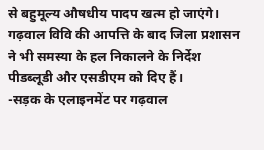से बहुमूल्य औषधीय पादप खत्म हो जाएंगे। गढ़वाल विवि की आपत्ति के बाद जिला प्रशासन ने भी समस्या के हल निकालने के निर्देश पीडब्लूडी और एसडीएम को दिए हैं।
-सड़क के एलाइनमेंट पर गढ़वाल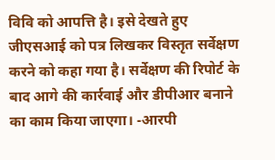विवि को आपत्ति है। इसे देखते हुए जीएसआई को पत्र लिखकर विस्तृत सर्वेक्षण करने को कहा गया है। सर्वेक्षण की रिपोर्ट के बाद आगे की कार्रवाई और डीपीआर बनाने का काम किया जाएगा। -आरपी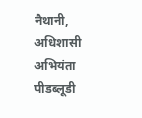नैथानी, अधिशासी अभियंता पीडब्लूडी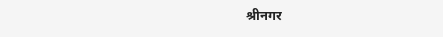श्रीनगर